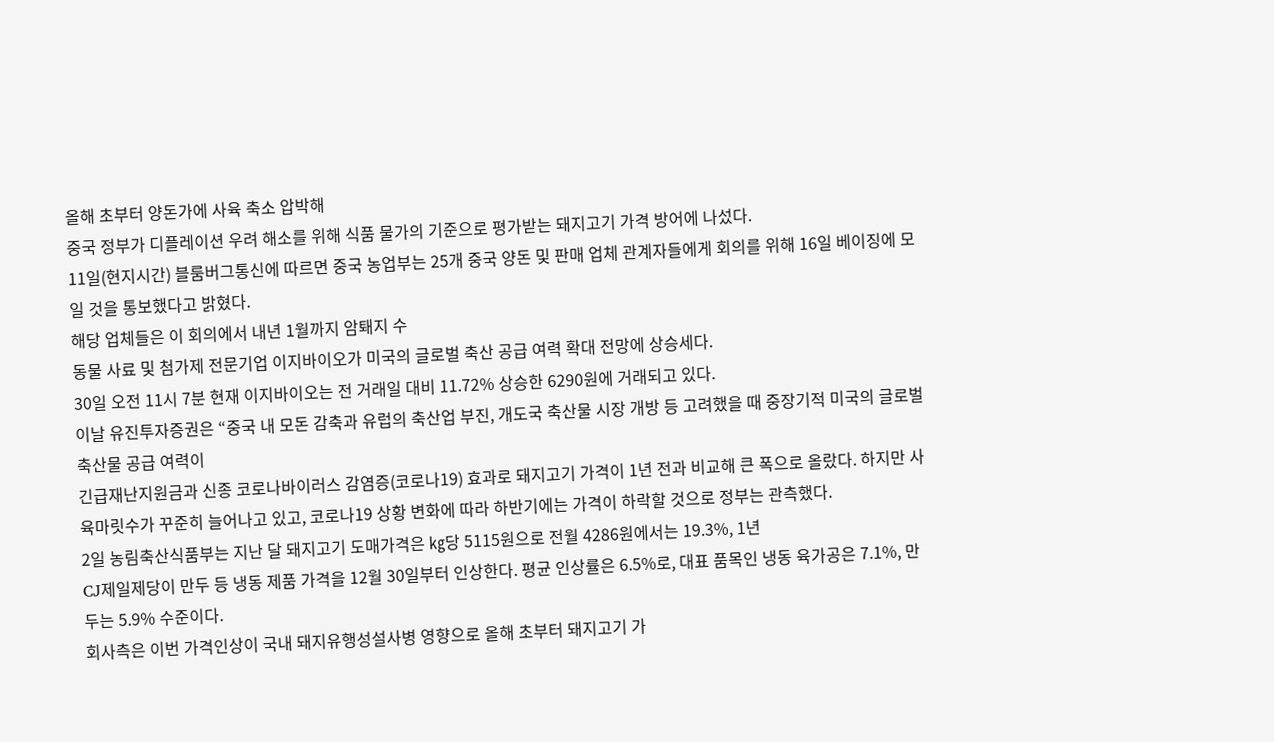올해 초부터 양돈가에 사육 축소 압박해
중국 정부가 디플레이션 우려 해소를 위해 식품 물가의 기준으로 평가받는 돼지고기 가격 방어에 나섰다.
11일(현지시간) 블룸버그통신에 따르면 중국 농업부는 25개 중국 양돈 및 판매 업체 관계자들에게 회의를 위해 16일 베이징에 모일 것을 통보했다고 밝혔다.
해당 업체들은 이 회의에서 내년 1월까지 암퇘지 수
동물 사료 및 첨가제 전문기업 이지바이오가 미국의 글로벌 축산 공급 여력 확대 전망에 상승세다.
30일 오전 11시 7분 현재 이지바이오는 전 거래일 대비 11.72% 상승한 6290원에 거래되고 있다.
이날 유진투자증권은 “중국 내 모돈 감축과 유럽의 축산업 부진, 개도국 축산물 시장 개방 등 고려했을 때 중장기적 미국의 글로벌 축산물 공급 여력이
긴급재난지원금과 신종 코로나바이러스 감염증(코로나19) 효과로 돼지고기 가격이 1년 전과 비교해 큰 폭으로 올랐다. 하지만 사육마릿수가 꾸준히 늘어나고 있고, 코로나19 상황 변화에 따라 하반기에는 가격이 하락할 것으로 정부는 관측했다.
2일 농림축산식품부는 지난 달 돼지고기 도매가격은 ㎏당 5115원으로 전월 4286원에서는 19.3%, 1년
CJ제일제당이 만두 등 냉동 제품 가격을 12월 30일부터 인상한다. 평균 인상률은 6.5%로, 대표 품목인 냉동 육가공은 7.1%, 만두는 5.9% 수준이다.
회사측은 이번 가격인상이 국내 돼지유행성설사병 영향으로 올해 초부터 돼지고기 가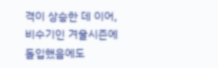격이 상승한 데 이어, 비수기인 겨울시즌에 돌입했음에도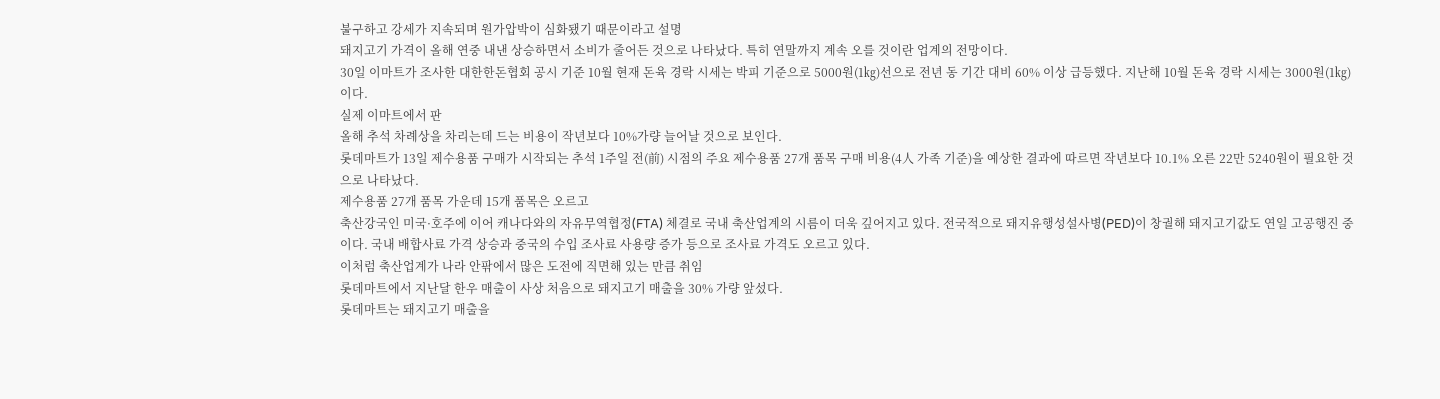불구하고 강세가 지속되며 원가압박이 심화됐기 때문이라고 설명
돼지고기 가격이 올해 연중 내낸 상승하면서 소비가 줄어든 것으로 나타났다. 특히 연말까지 계속 오를 것이란 업계의 전망이다.
30일 이마트가 조사한 대한한돈협회 공시 기준 10월 현재 돈육 경락 시세는 박피 기준으로 5000원(1㎏)선으로 전년 동 기간 대비 60% 이상 급등했다. 지난해 10월 돈육 경락 시세는 3000원(1㎏)이다.
실제 이마트에서 판
올해 추석 차례상을 차리는데 드는 비용이 작년보다 10%가량 늘어날 것으로 보인다.
롯데마트가 13일 제수용품 구매가 시작되는 추석 1주일 전(前) 시점의 주요 제수용품 27개 품목 구매 비용(4人 가족 기준)을 예상한 결과에 따르면 작년보다 10.1% 오른 22만 5240원이 필요한 것으로 나타났다.
제수용품 27개 품목 가운데 15개 품목은 오르고
축산강국인 미국·호주에 이어 캐나다와의 자유무역협정(FTA) 체결로 국내 축산업계의 시름이 더욱 깊어지고 있다. 전국적으로 돼지유행성설사병(PED)이 창궐해 돼지고기값도 연일 고공행진 중이다. 국내 배합사료 가격 상승과 중국의 수입 조사료 사용량 증가 등으로 조사료 가격도 오르고 있다.
이처럼 축산업계가 나라 안팎에서 많은 도전에 직면해 있는 만큼 취임
롯데마트에서 지난달 한우 매출이 사상 처음으로 돼지고기 매출을 30% 가량 앞섰다.
롯데마트는 돼지고기 매출을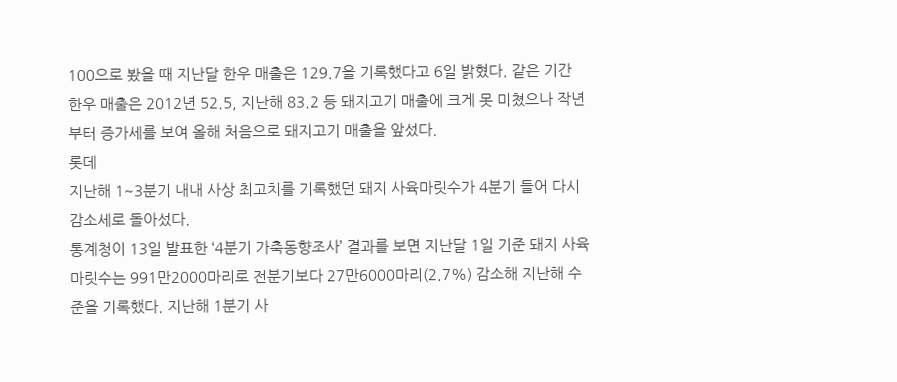100으로 봤을 때 지난달 한우 매출은 129.7을 기록했다고 6일 밝혔다. 같은 기간 한우 매출은 2012년 52.5, 지난해 83.2 등 돼지고기 매출에 크게 못 미쳤으나 작년부터 증가세를 보여 올해 처음으로 돼지고기 매출을 앞섰다.
롯데
지난해 1~3분기 내내 사상 최고치를 기록했던 돼지 사육마릿수가 4분기 들어 다시 감소세로 돌아섰다.
통계청이 13일 발표한 ‘4분기 가축동향조사’ 결과를 보면 지난달 1일 기준 돼지 사육마릿수는 991만2000마리로 전분기보다 27만6000마리(2.7%) 감소해 지난해 수준을 기록했다. 지난해 1분기 사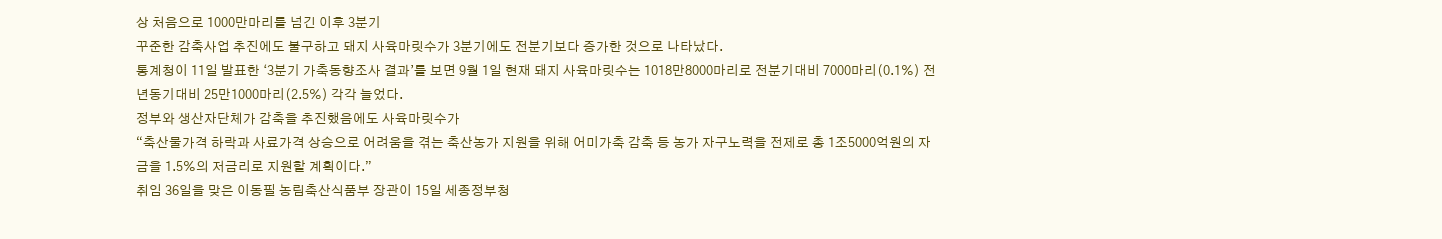상 처음으로 1000만마리를 넘긴 이후 3분기
꾸준한 감축사업 추진에도 불구하고 돼지 사육마릿수가 3분기에도 전분기보다 증가한 것으로 나타났다.
통계청이 11일 발표한 ‘3분기 가축동향조사 결과’를 보면 9월 1일 현재 돼지 사육마릿수는 1018만8000마리로 전분기대비 7000마리(0.1%) 전년동기대비 25만1000마리(2.5%) 각각 늘었다.
정부와 생산자단체가 감축을 추진했음에도 사육마릿수가
“축산물가격 하락과 사료가격 상승으로 어려움을 겪는 축산농가 지원을 위해 어미가축 감축 등 농가 자구노력을 전제로 총 1조5000억원의 자금을 1.5%의 저금리로 지원할 계획이다.”
취임 36일을 맞은 이동필 농림축산식품부 장관이 15일 세종정부청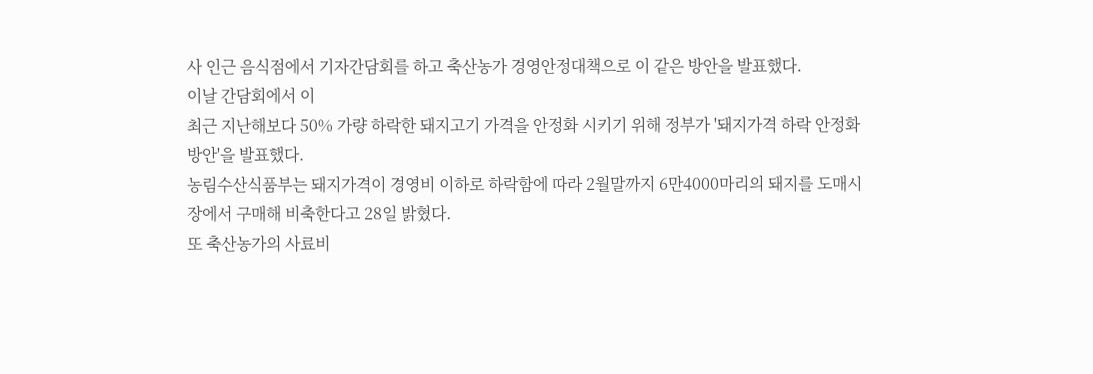사 인근 음식점에서 기자간담회를 하고 축산농가 경영안정대책으로 이 같은 방안을 발표했다.
이날 간담회에서 이
최근 지난해보다 50% 가량 하락한 돼지고기 가격을 안정화 시키기 위해 정부가 '돼지가격 하락 안정화 방안'을 발표했다.
농림수산식품부는 돼지가격이 경영비 이하로 하락함에 따라 2월말까지 6만4000마리의 돼지를 도매시장에서 구매해 비축한다고 28일 밝혔다.
또 축산농가의 사료비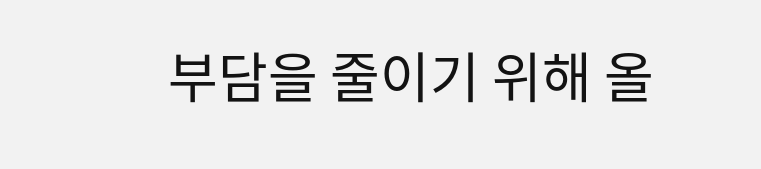부담을 줄이기 위해 올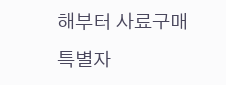해부터 사료구매특별자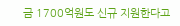금 1700억원도 신규 지원한다고